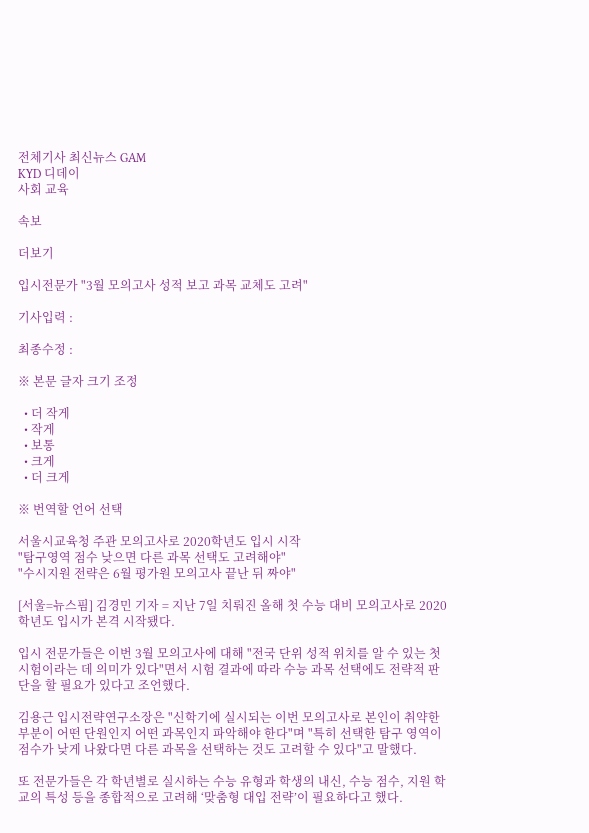전체기사 최신뉴스 GAM
KYD 디데이
사회 교육

속보

더보기

입시전문가 "3월 모의고사 성적 보고 과목 교체도 고려"

기사입력 :

최종수정 :

※ 본문 글자 크기 조정

  • 더 작게
  • 작게
  • 보통
  • 크게
  • 더 크게

※ 번역할 언어 선택

서울시교육청 주관 모의고사로 2020학년도 입시 시작
"탐구영역 점수 낮으면 다른 과목 선택도 고려해야"
"수시지원 전략은 6월 평가원 모의고사 끝난 뒤 짜야"

[서울=뉴스핌] 김경민 기자 = 지난 7일 치뤄진 올해 첫 수능 대비 모의고사로 2020학년도 입시가 본격 시작됐다.

입시 전문가들은 이번 3월 모의고사에 대해 "전국 단위 성적 위치를 알 수 있는 첫 시험이라는 데 의미가 있다"면서 시험 결과에 따라 수능 과목 선택에도 전략적 판단을 할 필요가 있다고 조언했다.

김용근 입시전략연구소장은 "신학기에 실시되는 이번 모의고사로 본인이 취약한 부분이 어떤 단원인지 어떤 과목인지 파악해야 한다"며 "특히 선택한 탐구 영역이 점수가 낮게 나왔다면 다른 과목을 선택하는 것도 고려할 수 있다"고 말했다.

또 전문가들은 각 학년별로 실시하는 수능 유형과 학생의 내신, 수능 점수, 지원 학교의 특성 등을 종합적으로 고려해 ‘맞춤형 대입 전략’이 필요하다고 했다.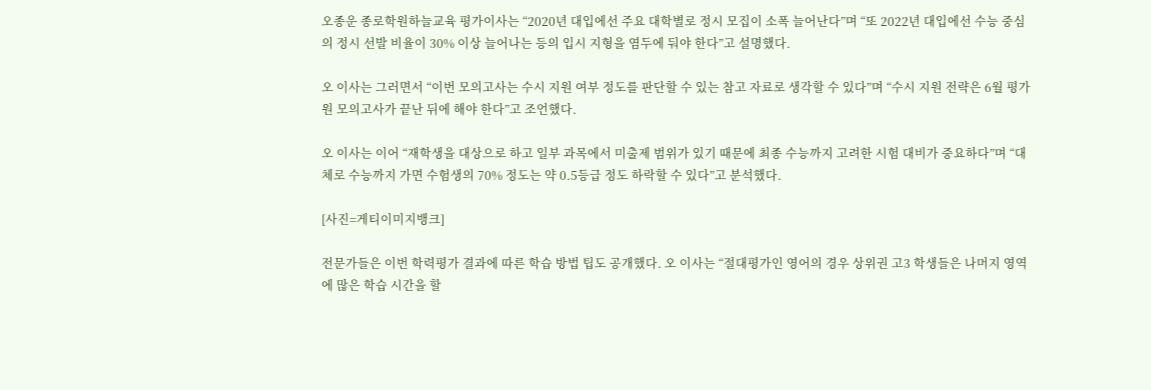오종운 종로학원하늘교육 평가이사는 “2020년 대입에선 주요 대학별로 정시 모집이 소폭 늘어난다”며 “또 2022년 대입에선 수능 중심의 정시 선발 비율이 30% 이상 늘어나는 등의 입시 지형을 염두에 둬야 한다”고 설명했다.

오 이사는 그러면서 “이번 모의고사는 수시 지원 여부 정도를 판단할 수 있는 참고 자료로 생각할 수 있다”며 “수시 지원 전략은 6월 평가원 모의고사가 끝난 뒤에 해야 한다”고 조언했다.

오 이사는 이어 “재학생을 대상으로 하고 일부 과목에서 미출제 범위가 있기 때문에 최종 수능까지 고려한 시험 대비가 중요하다”며 “대체로 수능까지 가면 수험생의 70% 정도는 약 0.5등급 정도 하락할 수 있다”고 분석했다.

[사진=게티이미지뱅크]

전문가들은 이번 학력평가 결과에 따른 학습 방법 팁도 공개했다. 오 이사는 “절대평가인 영어의 경우 상위권 고3 학생들은 나머지 영역에 많은 학습 시간을 할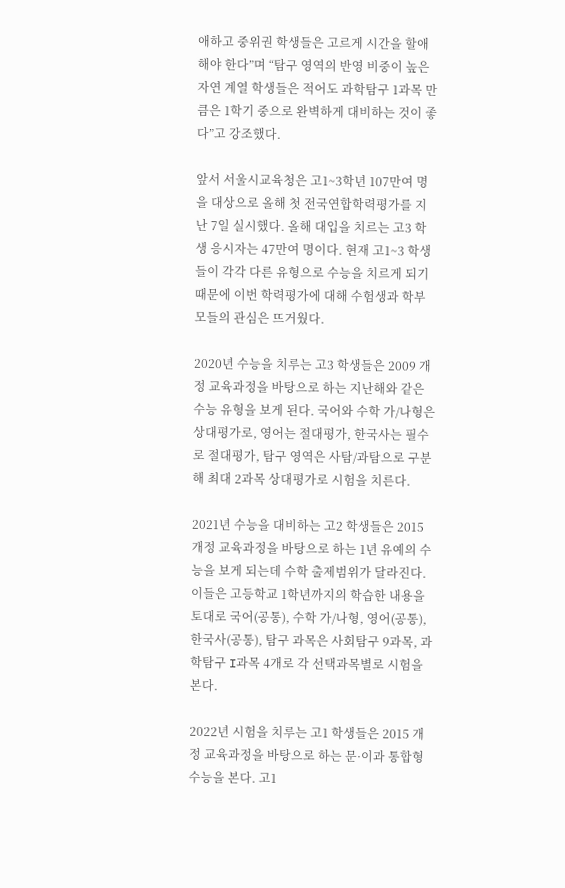애하고 중위권 학생들은 고르게 시간을 할애해야 한다”며 “탐구 영역의 반영 비중이 높은 자연 계열 학생들은 적어도 과학탐구 1과목 만큼은 1학기 중으로 완벽하게 대비하는 것이 좋다”고 강조했다.

앞서 서울시교육청은 고1~3학년 107만여 명을 대상으로 올해 첫 전국연합학력평가를 지난 7일 실시했다. 올해 대입을 치르는 고3 학생 응시자는 47만여 명이다. 현재 고1~3 학생들이 각각 다른 유형으로 수능을 치르게 되기 때문에 이번 학력평가에 대해 수험생과 학부모들의 관심은 뜨거웠다.

2020년 수능을 치루는 고3 학생들은 2009 개정 교육과정을 바탕으로 하는 지난해와 같은 수능 유형을 보게 된다. 국어와 수학 가/나형은 상대평가로, 영어는 절대평가, 한국사는 필수로 절대평가, 탐구 영역은 사탐/과탐으로 구분해 최대 2과목 상대평가로 시험을 치른다.

2021년 수능을 대비하는 고2 학생들은 2015 개정 교육과정을 바탕으로 하는 1년 유예의 수능을 보게 되는데 수학 출제범위가 달라진다. 이들은 고등학교 1학년까지의 학습한 내용을 토대로 국어(공통), 수학 가/나형, 영어(공통), 한국사(공통), 탐구 과목은 사회탐구 9과목, 과학탐구 I과목 4개로 각 선택과목별로 시험을 본다.

2022년 시험을 치루는 고1 학생들은 2015 개정 교육과정을 바탕으로 하는 문·이과 통합형 수능을 본다. 고1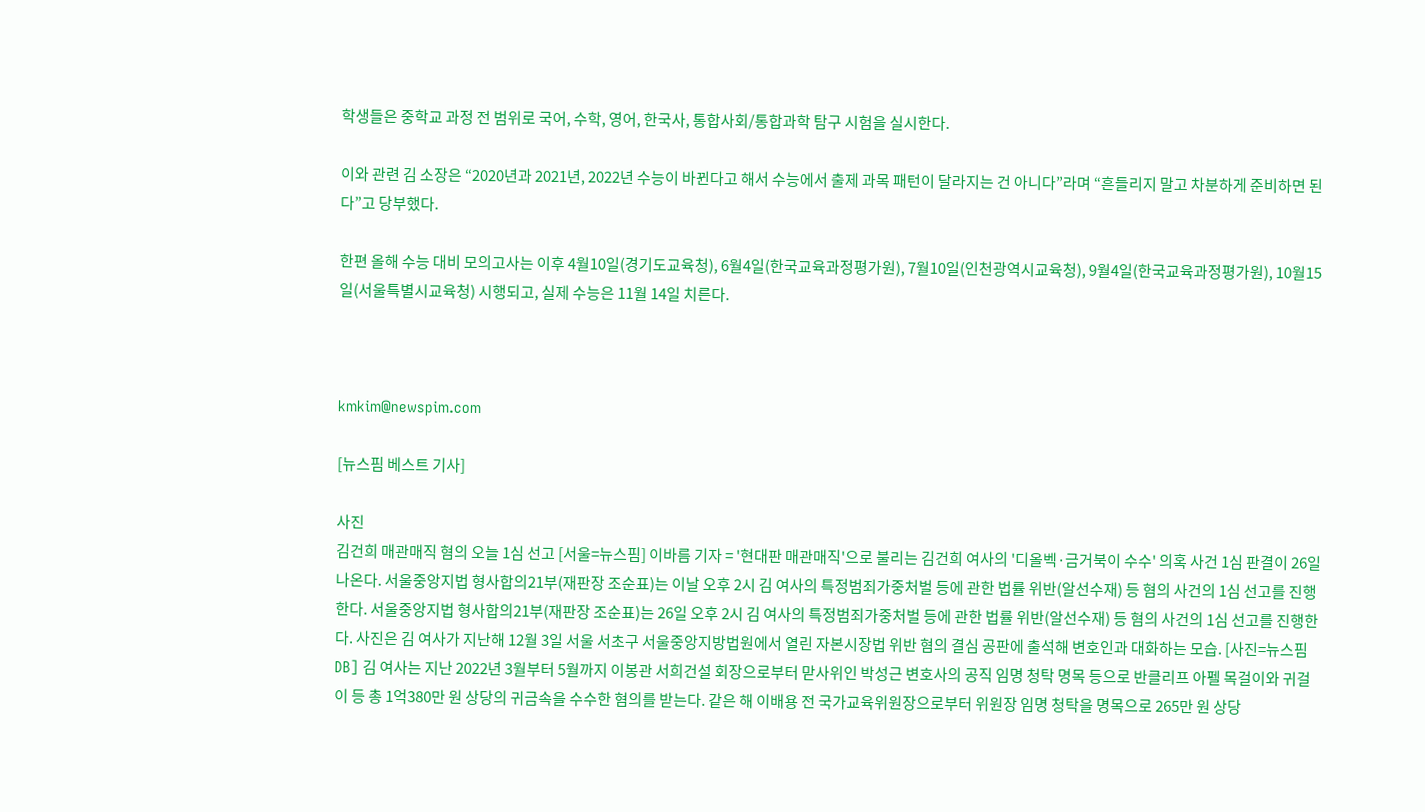학생들은 중학교 과정 전 범위로 국어, 수학, 영어, 한국사, 통합사회/통합과학 탐구 시험을 실시한다.

이와 관련 김 소장은 “2020년과 2021년, 2022년 수능이 바뀐다고 해서 수능에서 출제 과목 패턴이 달라지는 건 아니다”라며 “흔들리지 말고 차분하게 준비하면 된다”고 당부했다.

한편 올해 수능 대비 모의고사는 이후 4월10일(경기도교육청), 6월4일(한국교육과정평가원), 7월10일(인천광역시교육청), 9월4일(한국교육과정평가원), 10월15일(서울특별시교육청) 시행되고, 실제 수능은 11월 14일 치른다.



kmkim@newspim.com

[뉴스핌 베스트 기사]

사진
김건희 매관매직 혐의 오늘 1심 선고 [서울=뉴스핌] 이바름 기자 = '현대판 매관매직'으로 불리는 김건희 여사의 '디올벡·금거북이 수수' 의혹 사건 1심 판결이 26일 나온다. 서울중앙지법 형사합의21부(재판장 조순표)는 이날 오후 2시 김 여사의 특정범죄가중처벌 등에 관한 법률 위반(알선수재) 등 혐의 사건의 1심 선고를 진행한다. 서울중앙지법 형사합의21부(재판장 조순표)는 26일 오후 2시 김 여사의 특정범죄가중처벌 등에 관한 법률 위반(알선수재) 등 혐의 사건의 1심 선고를 진행한다. 사진은 김 여사가 지난해 12월 3일 서울 서초구 서울중앙지방법원에서 열린 자본시장법 위반 혐의 결심 공판에 출석해 변호인과 대화하는 모습. [사진=뉴스핌 DB] 김 여사는 지난 2022년 3월부터 5월까지 이봉관 서희건설 회장으로부터 맏사위인 박성근 변호사의 공직 임명 청탁 명목 등으로 반클리프 아펠 목걸이와 귀걸이 등 총 1억380만 원 상당의 귀금속을 수수한 혐의를 받는다. 같은 해 이배용 전 국가교육위원장으로부터 위원장 임명 청탁을 명목으로 265만 원 상당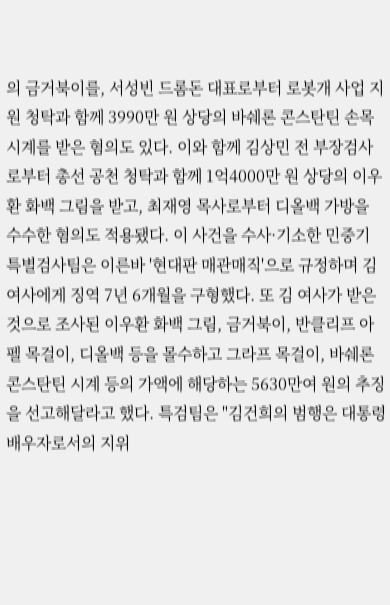의 금거북이를, 서성빈 드롬돈 대표로부터 로봇개 사업 지원 청탁과 함께 3990만 원 상당의 바쉐론 콘스탄틴 손목시계를 받은 혐의도 있다. 이와 함께 김상민 전 부장검사로부터 총선 공천 청탁과 함께 1억4000만 원 상당의 이우환 화백 그림을 받고, 최재영 목사로부터 디올백 가방을 수수한 혐의도 적용됐다. 이 사건을 수사·기소한 민중기 특별검사팀은 이른바 '현대판 매관매직'으로 규정하며 김 여사에게 징역 7년 6개월을 구형했다. 또 김 여사가 받은 것으로 조사된 이우환 화백 그림, 금거북이, 반클리프 아펠 목걸이, 디올백 등을 몰수하고 그라프 목걸이, 바쉐론 콘스탄틴 시계 등의 가액에 해당하는 5630만여 원의 추징을 선고해달라고 했다. 특검팀은 "김건희의 범행은 대통령 배우자로서의 지위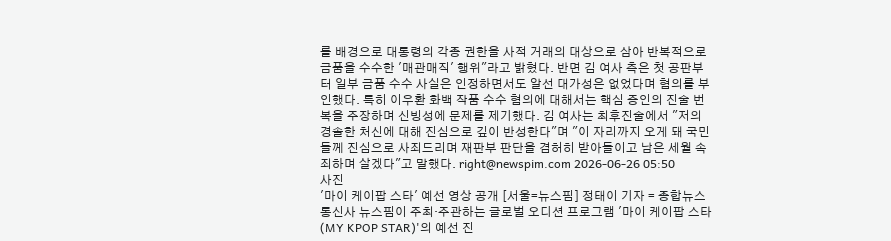를 배경으로 대통령의 각종 권한을 사적 거래의 대상으로 삼아 반복적으로 금품을 수수한 '매관매직' 행위"라고 밝혔다. 반면 김 여사 측은 첫 공판부터 일부 금품 수수 사실은 인정하면서도 알선 대가성은 없었다며 혐의를 부인했다. 특히 이우환 화백 작품 수수 혐의에 대해서는 핵심 증인의 진술 번복을 주장하며 신빙성에 문제를 제기했다. 김 여사는 최후진술에서 "저의 경솔한 처신에 대해 진심으로 깊이 반성한다"며 "이 자리까지 오게 돼 국민들께 진심으로 사죄드리며 재판부 판단을 겸허히 받아들이고 남은 세월 속죄하며 살겠다"고 말했다. right@newspim.com 2026-06-26 05:50
사진
'마이 케이팝 스타' 예선 영상 공개 [서울=뉴스핌] 정태이 기자 = 종합뉴스통신사 뉴스핌이 주최·주관하는 글로벌 오디션 프로그램 '마이 케이팝 스타(MY KPOP STAR)'의 예선 진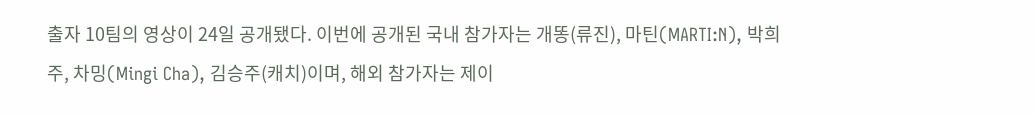출자 10팀의 영상이 24일 공개됐다. 이번에 공개된 국내 참가자는 개똥(류진), 마틴(MARTI:N), 박희주, 차밍(Mingi Cha), 김승주(캐치)이며, 해외 참가자는 제이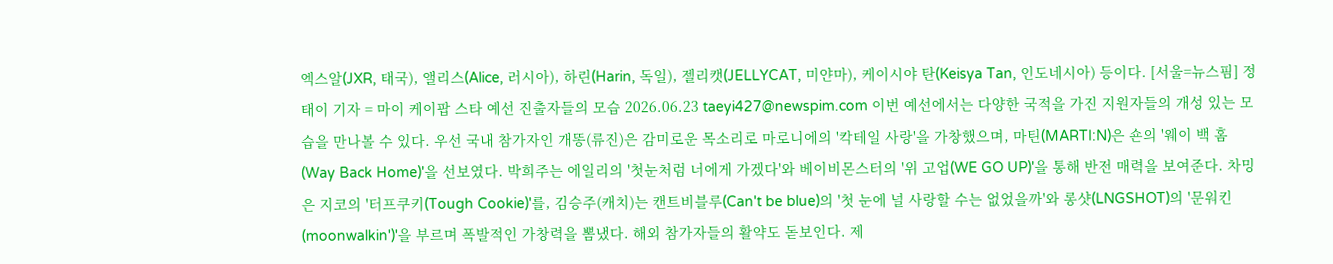엑스알(JXR, 태국), 앨리스(Alice, 러시아), 하린(Harin, 독일), 젤리캣(JELLYCAT, 미얀마), 케이시야 탄(Keisya Tan, 인도네시아) 등이다. [서울=뉴스핌] 정태이 기자 = 마이 케이팝 스타 예선 진출자들의 모습 2026.06.23 taeyi427@newspim.com 이번 예선에서는 다양한 국적을 가진 지원자들의 개성 있는 모습을 만나볼 수 있다. 우선 국내 참가자인 개똥(류진)은 감미로운 목소리로 마로니에의 '칵테일 사랑'을 가창했으며, 마틴(MARTI:N)은 숀의 '웨이 백 홈(Way Back Home)'을 선보였다. 박희주는 에일리의 '첫눈처럼 너에게 가겠다'와 베이비몬스터의 '위 고업(WE GO UP)'을 통해 반전 매력을 보여준다. 차밍은 지코의 '터프쿠키(Tough Cookie)'를, 김승주(캐치)는 캔트비블루(Can't be blue)의 '첫 눈에 널 사랑할 수는 없었을까'와 롱샷(LNGSHOT)의 '문워킨(moonwalkin')'을 부르며 폭발적인 가창력을 뽐냈다. 해외 참가자들의 활약도 돋보인다. 제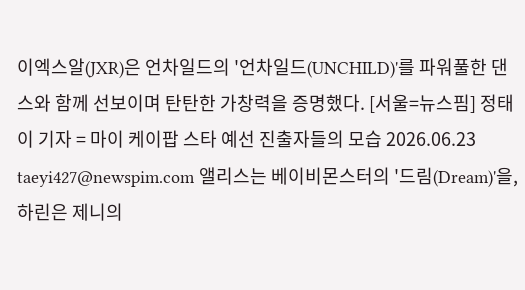이엑스알(JXR)은 언차일드의 '언차일드(UNCHILD)'를 파워풀한 댄스와 함께 선보이며 탄탄한 가창력을 증명했다. [서울=뉴스핌] 정태이 기자 = 마이 케이팝 스타 예선 진출자들의 모습 2026.06.23 taeyi427@newspim.com 앨리스는 베이비몬스터의 '드림(Dream)'을, 하린은 제니의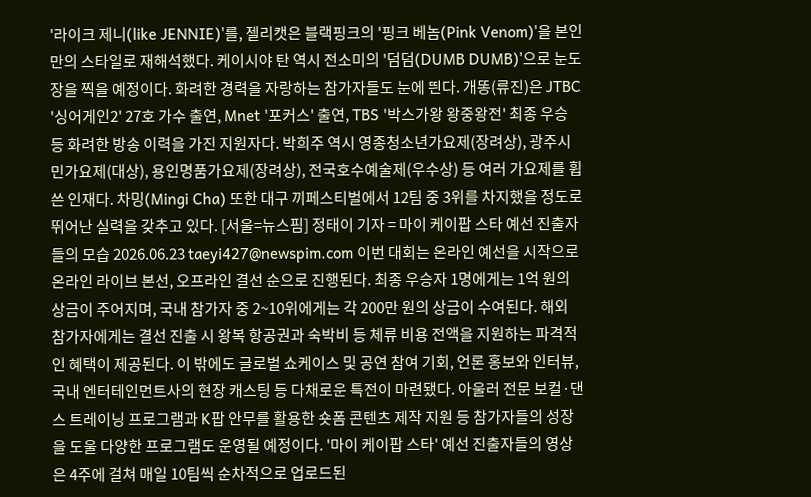'라이크 제니(like JENNIE)'를, 젤리캣은 블랙핑크의 '핑크 베놈(Pink Venom)'을 본인만의 스타일로 재해석했다. 케이시야 탄 역시 전소미의 '덤덤(DUMB DUMB)'으로 눈도장을 찍을 예정이다. 화려한 경력을 자랑하는 참가자들도 눈에 띈다. 개똥(류진)은 JTBC '싱어게인2' 27호 가수 출연, Mnet '포커스' 출연, TBS '박스가왕 왕중왕전' 최종 우승 등 화려한 방송 이력을 가진 지원자다. 박희주 역시 영종청소년가요제(장려상), 광주시민가요제(대상), 용인명품가요제(장려상), 전국호수예술제(우수상) 등 여러 가요제를 휩쓴 인재다. 차밍(Mingi Cha) 또한 대구 끼페스티벌에서 12팀 중 3위를 차지했을 정도로 뛰어난 실력을 갖추고 있다. [서울=뉴스핌] 정태이 기자 = 마이 케이팝 스타 예선 진출자들의 모습 2026.06.23 taeyi427@newspim.com 이번 대회는 온라인 예선을 시작으로 온라인 라이브 본선, 오프라인 결선 순으로 진행된다. 최종 우승자 1명에게는 1억 원의 상금이 주어지며, 국내 참가자 중 2~10위에게는 각 200만 원의 상금이 수여된다. 해외 참가자에게는 결선 진출 시 왕복 항공권과 숙박비 등 체류 비용 전액을 지원하는 파격적인 혜택이 제공된다. 이 밖에도 글로벌 쇼케이스 및 공연 참여 기회, 언론 홍보와 인터뷰, 국내 엔터테인먼트사의 현장 캐스팅 등 다채로운 특전이 마련됐다. 아울러 전문 보컬·댄스 트레이닝 프로그램과 K팝 안무를 활용한 숏폼 콘텐츠 제작 지원 등 참가자들의 성장을 도울 다양한 프로그램도 운영될 예정이다. '마이 케이팝 스타' 예선 진출자들의 영상은 4주에 걸쳐 매일 10팀씩 순차적으로 업로드된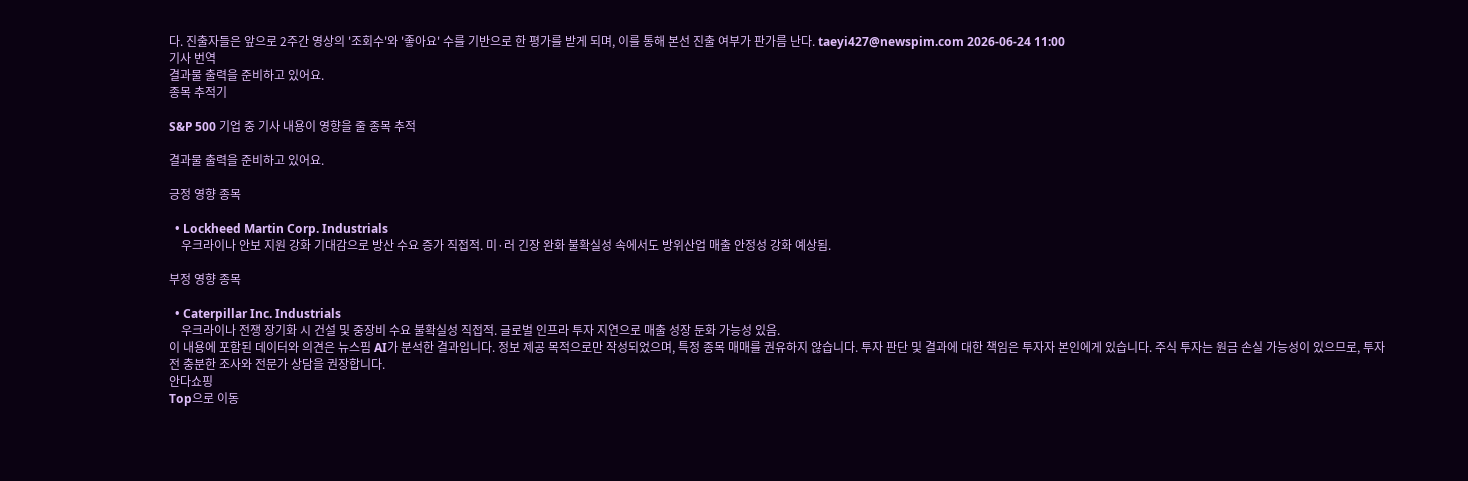다. 진출자들은 앞으로 2주간 영상의 '조회수'와 '좋아요' 수를 기반으로 한 평가를 받게 되며, 이를 통해 본선 진출 여부가 판가름 난다. taeyi427@newspim.com 2026-06-24 11:00
기사 번역
결과물 출력을 준비하고 있어요.
종목 추적기

S&P 500 기업 중 기사 내용이 영향을 줄 종목 추적

결과물 출력을 준비하고 있어요.

긍정 영향 종목

  • Lockheed Martin Corp. Industrials
    우크라이나 안보 지원 강화 기대감으로 방산 수요 증가 직접적. 미·러 긴장 완화 불확실성 속에서도 방위산업 매출 안정성 강화 예상됨.

부정 영향 종목

  • Caterpillar Inc. Industrials
    우크라이나 전쟁 장기화 시 건설 및 중장비 수요 불확실성 직접적. 글로벌 인프라 투자 지연으로 매출 성장 둔화 가능성 있음.
이 내용에 포함된 데이터와 의견은 뉴스핌 AI가 분석한 결과입니다. 정보 제공 목적으로만 작성되었으며, 특정 종목 매매를 권유하지 않습니다. 투자 판단 및 결과에 대한 책임은 투자자 본인에게 있습니다. 주식 투자는 원금 손실 가능성이 있으므로, 투자 전 충분한 조사와 전문가 상담을 권장합니다.
안다쇼핑
Top으로 이동